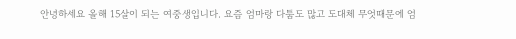안녕하세요 올해 15살이 되는 여중생입니다. 요즘 엄마랑 다툼도 많고 도대체 무엇때문에 엄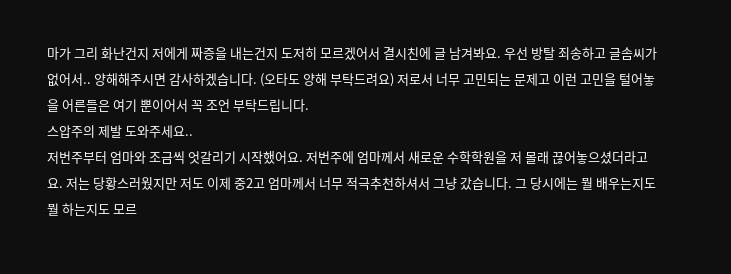마가 그리 화난건지 저에게 짜증을 내는건지 도저히 모르겠어서 결시친에 글 남겨봐요. 우선 방탈 죄송하고 글솜씨가 없어서.. 양해해주시면 감사하겠습니다. (오타도 양해 부탁드려요) 저로서 너무 고민되는 문제고 이런 고민을 털어놓을 어른들은 여기 뿐이어서 꼭 조언 부탁드립니다.
스압주의 제발 도와주세요..
저번주부터 엄마와 조금씩 엇갈리기 시작했어요. 저번주에 엄마께서 새로운 수학학원을 저 몰래 끊어놓으셨더라고요. 저는 당황스러웠지만 저도 이제 중2고 엄마께서 너무 적극추천하셔서 그냥 갔습니다. 그 당시에는 뭘 배우는지도 뭘 하는지도 모르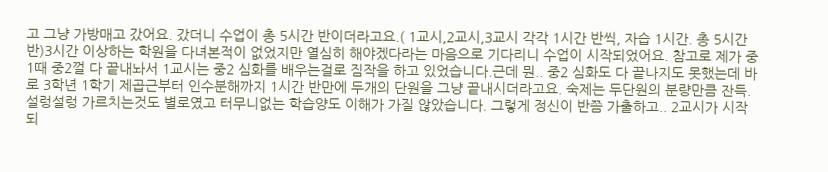고 그냥 가방매고 갔어요. 갔더니 수업이 총 5시간 반이더라고요.( 1교시,2교시,3교시 각각 1시간 반씩, 자습 1시간. 총 5시간 반)3시간 이상하는 학원을 다녀본적이 없었지만 열심히 해야겠다라는 마음으로 기다리니 수업이 시작되었어요. 참고로 제가 중1때 중2껄 다 끝내놔서 1교시는 중2 심화를 배우는걸로 짐작을 하고 있었습니다.근데 뭔.. 중2 심화도 다 끝나지도 못했는데 바로 3학년 1학기 제곱근부터 인수분해까지 1시간 반만에 두개의 단원을 그냥 끝내시더라고요. 숙제는 두단원의 분량만큼 잔득.설렁설렁 가르치는것도 별로였고 터무니없는 학습양도 이해가 가질 않았습니다. 그렇게 정신이 반쯤 가출하고.. 2교시가 시작되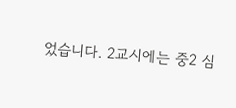었습니다. 2교시에는 중2 심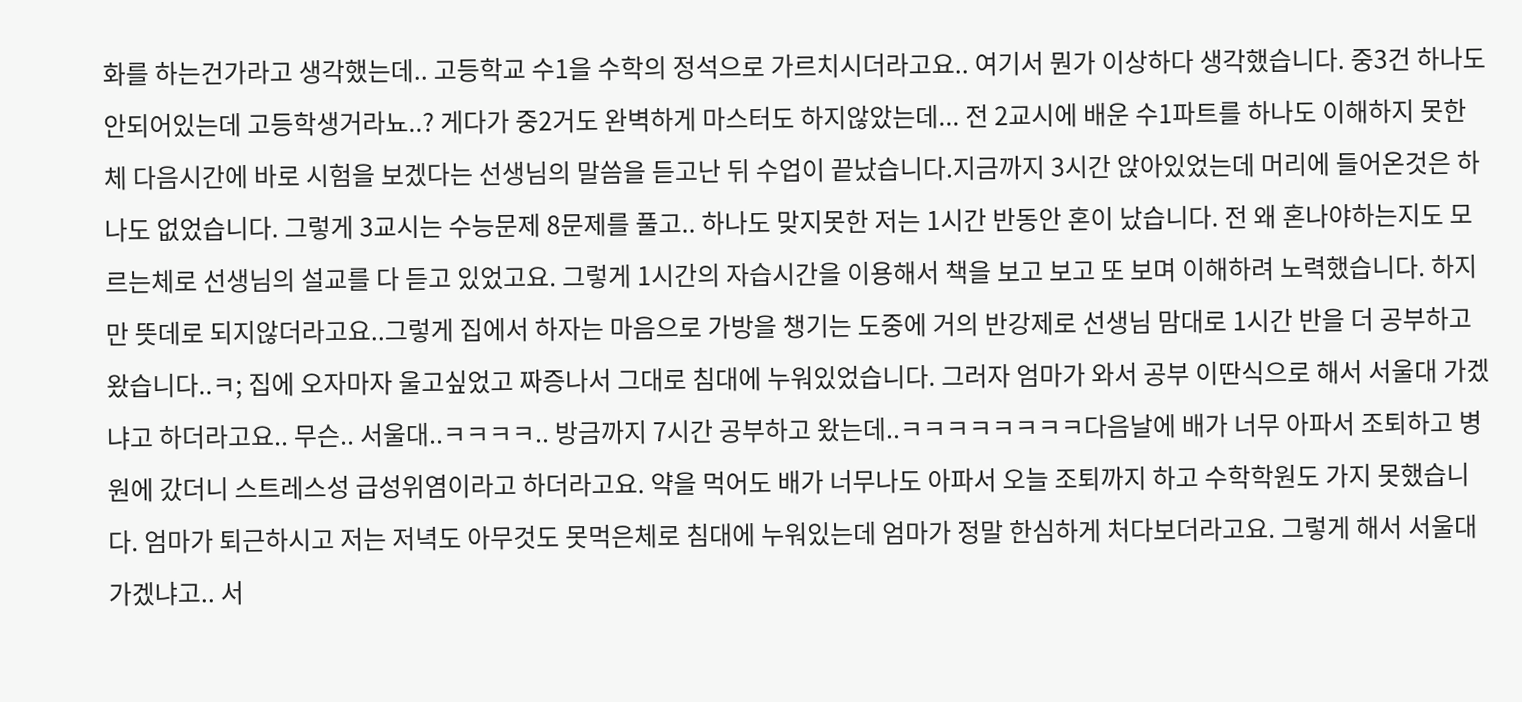화를 하는건가라고 생각했는데.. 고등학교 수1을 수학의 정석으로 가르치시더라고요.. 여기서 뭔가 이상하다 생각했습니다. 중3건 하나도 안되어있는데 고등학생거라뇨..? 게다가 중2거도 완벽하게 마스터도 하지않았는데... 전 2교시에 배운 수1파트를 하나도 이해하지 못한체 다음시간에 바로 시험을 보겠다는 선생님의 말씀을 듣고난 뒤 수업이 끝났습니다.지금까지 3시간 앉아있었는데 머리에 들어온것은 하나도 없었습니다. 그렇게 3교시는 수능문제 8문제를 풀고.. 하나도 맞지못한 저는 1시간 반동안 혼이 났습니다. 전 왜 혼나야하는지도 모르는체로 선생님의 설교를 다 듣고 있었고요. 그렇게 1시간의 자습시간을 이용해서 책을 보고 보고 또 보며 이해하려 노력했습니다. 하지만 뜻데로 되지않더라고요..그렇게 집에서 하자는 마음으로 가방을 챙기는 도중에 거의 반강제로 선생님 맘대로 1시간 반을 더 공부하고 왔습니다..ㅋ; 집에 오자마자 울고싶었고 짜증나서 그대로 침대에 누워있었습니다. 그러자 엄마가 와서 공부 이딴식으로 해서 서울대 가겠냐고 하더라고요.. 무슨.. 서울대..ㅋㅋㅋㅋ.. 방금까지 7시간 공부하고 왔는데..ㅋㅋㅋㅋㅋㅋㅋㅋ다음날에 배가 너무 아파서 조퇴하고 병원에 갔더니 스트레스성 급성위염이라고 하더라고요. 약을 먹어도 배가 너무나도 아파서 오늘 조퇴까지 하고 수학학원도 가지 못했습니다. 엄마가 퇴근하시고 저는 저녁도 아무것도 못먹은체로 침대에 누워있는데 엄마가 정말 한심하게 처다보더라고요. 그렇게 해서 서울대 가겠냐고.. 서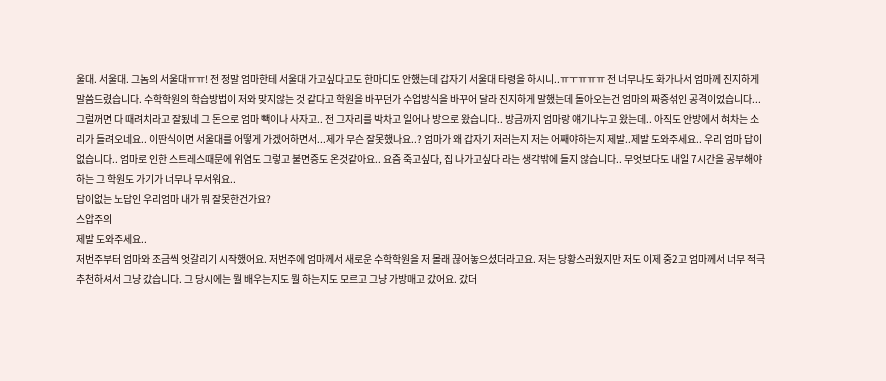울대. 서울대. 그놈의 서울대ㅠㅠ! 전 정말 엄마한테 서울대 가고싶다고도 한마디도 안했는데 갑자기 서울대 타령을 하시니..ㅠㅜㅠㅠㅠ 전 너무나도 화가나서 엄마께 진지하게 말씀드렸습니다. 수학학원의 학습방법이 저와 맞지않는 것 같다고 학원을 바꾸던가 수업방식을 바꾸어 달라 진지하게 말했는데 돌아오는건 엄마의 짜증섞인 공격이었습니다... 그럴꺼면 다 때려치라고 잘됬네 그 돈으로 엄마 빽이나 사자고.. 전 그자리를 박차고 일어나 방으로 왔습니다.. 방금까지 엄마랑 얘기나누고 왔는데.. 아직도 안방에서 혀차는 소리가 들려오네요.. 이딴식이면 서울대를 어떻게 가겠어하면서...제가 무슨 잘못했나요..? 엄마가 왜 갑자기 저러는지 저는 어째야하는지 제발..제발 도와주세요.. 우리 엄마 답이 없습니다.. 엄마로 인한 스트레스때문에 위염도 그렇고 불면증도 온것같아요.. 요즘 죽고싶다, 집 나가고싶다 라는 생각밖에 들지 않습니다.. 무엇보다도 내일 7시간을 공부해야하는 그 학원도 가기가 너무나 무서워요..
답이없는 노답인 우리엄마 내가 뭐 잘못한건가요?
스압주의
제발 도와주세요..
저번주부터 엄마와 조금씩 엇갈리기 시작했어요. 저번주에 엄마께서 새로운 수학학원을 저 몰래 끊어놓으셨더라고요. 저는 당황스러웠지만 저도 이제 중2고 엄마께서 너무 적극추천하셔서 그냥 갔습니다. 그 당시에는 뭘 배우는지도 뭘 하는지도 모르고 그냥 가방매고 갔어요. 갔더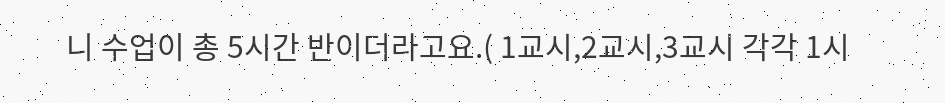니 수업이 총 5시간 반이더라고요.( 1교시,2교시,3교시 각각 1시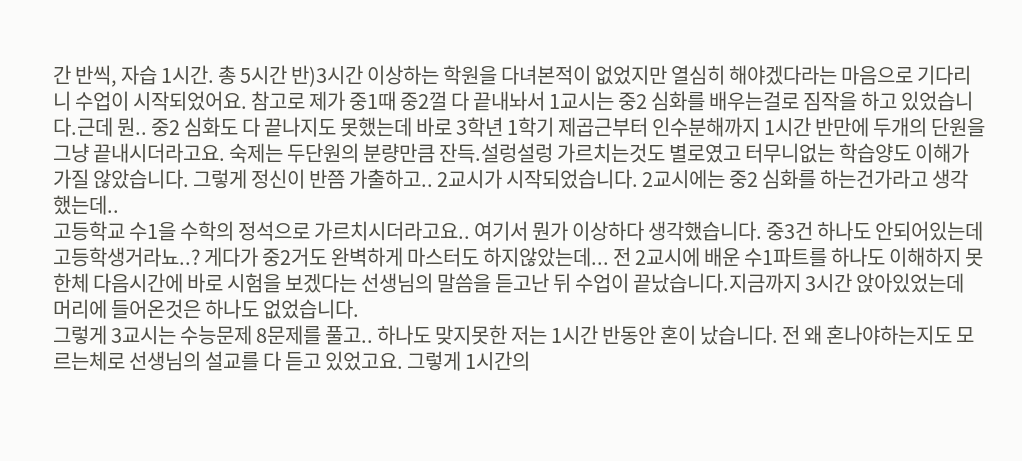간 반씩, 자습 1시간. 총 5시간 반)3시간 이상하는 학원을 다녀본적이 없었지만 열심히 해야겠다라는 마음으로 기다리니 수업이 시작되었어요. 참고로 제가 중1때 중2껄 다 끝내놔서 1교시는 중2 심화를 배우는걸로 짐작을 하고 있었습니다.근데 뭔.. 중2 심화도 다 끝나지도 못했는데 바로 3학년 1학기 제곱근부터 인수분해까지 1시간 반만에 두개의 단원을 그냥 끝내시더라고요. 숙제는 두단원의 분량만큼 잔득.설렁설렁 가르치는것도 별로였고 터무니없는 학습양도 이해가 가질 않았습니다. 그렇게 정신이 반쯤 가출하고.. 2교시가 시작되었습니다. 2교시에는 중2 심화를 하는건가라고 생각했는데..
고등학교 수1을 수학의 정석으로 가르치시더라고요.. 여기서 뭔가 이상하다 생각했습니다. 중3건 하나도 안되어있는데 고등학생거라뇨..? 게다가 중2거도 완벽하게 마스터도 하지않았는데... 전 2교시에 배운 수1파트를 하나도 이해하지 못한체 다음시간에 바로 시험을 보겠다는 선생님의 말씀을 듣고난 뒤 수업이 끝났습니다.지금까지 3시간 앉아있었는데 머리에 들어온것은 하나도 없었습니다.
그렇게 3교시는 수능문제 8문제를 풀고.. 하나도 맞지못한 저는 1시간 반동안 혼이 났습니다. 전 왜 혼나야하는지도 모르는체로 선생님의 설교를 다 듣고 있었고요. 그렇게 1시간의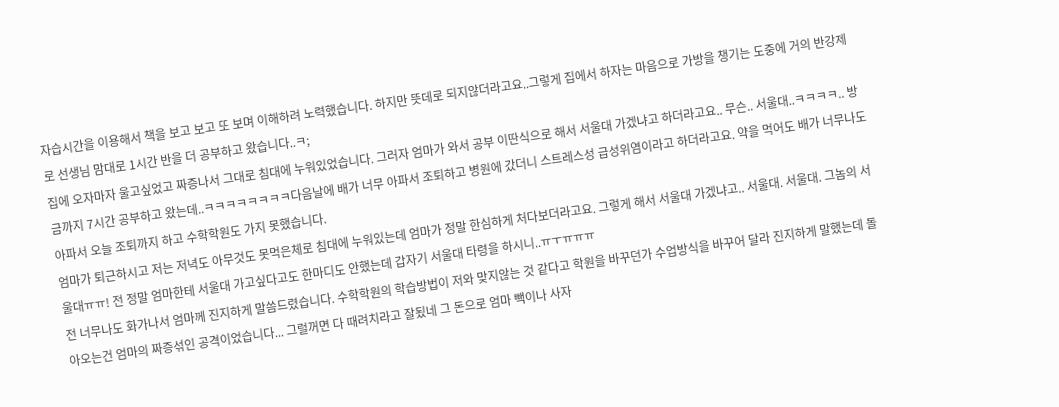자습시간을 이용해서 책을 보고 보고 또 보며 이해하려 노력했습니다. 하지만 뜻데로 되지않더라고요..그렇게 집에서 하자는 마음으로 가방을 챙기는 도중에 거의 반강제로 선생님 맘대로 1시간 반을 더 공부하고 왔습니다..ㅋ;
집에 오자마자 울고싶었고 짜증나서 그대로 침대에 누워있었습니다. 그러자 엄마가 와서 공부 이딴식으로 해서 서울대 가겠냐고 하더라고요.. 무슨.. 서울대..ㅋㅋㅋㅋ.. 방금까지 7시간 공부하고 왔는데..ㅋㅋㅋㅋㅋㅋㅋㅋ다음날에 배가 너무 아파서 조퇴하고 병원에 갔더니 스트레스성 급성위염이라고 하더라고요. 약을 먹어도 배가 너무나도 아파서 오늘 조퇴까지 하고 수학학원도 가지 못했습니다.
엄마가 퇴근하시고 저는 저녁도 아무것도 못먹은체로 침대에 누워있는데 엄마가 정말 한심하게 처다보더라고요. 그렇게 해서 서울대 가겠냐고.. 서울대. 서울대. 그놈의 서울대ㅠㅠ! 전 정말 엄마한테 서울대 가고싶다고도 한마디도 안했는데 갑자기 서울대 타령을 하시니..ㅠㅜㅠㅠㅠ
전 너무나도 화가나서 엄마께 진지하게 말씀드렸습니다. 수학학원의 학습방법이 저와 맞지않는 것 같다고 학원을 바꾸던가 수업방식을 바꾸어 달라 진지하게 말했는데 돌아오는건 엄마의 짜증섞인 공격이었습니다... 그럴꺼면 다 때려치라고 잘됬네 그 돈으로 엄마 빽이나 사자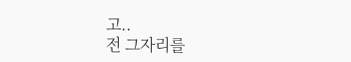고..
전 그자리를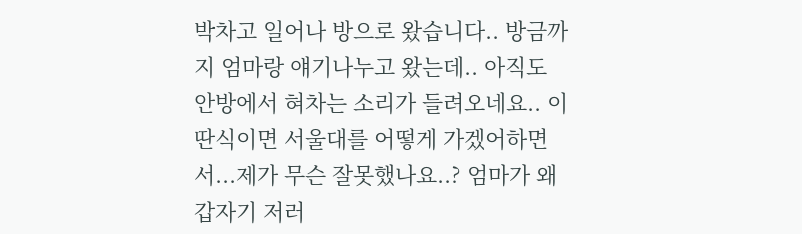박차고 일어나 방으로 왔습니다.. 방금까지 엄마랑 얘기나누고 왔는데.. 아직도 안방에서 혀차는 소리가 들려오네요.. 이딴식이면 서울대를 어떻게 가겠어하면서...제가 무슨 잘못했나요..? 엄마가 왜 갑자기 저러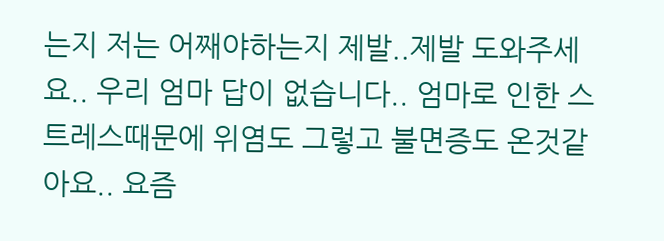는지 저는 어째야하는지 제발..제발 도와주세요.. 우리 엄마 답이 없습니다.. 엄마로 인한 스트레스때문에 위염도 그렇고 불면증도 온것같아요.. 요즘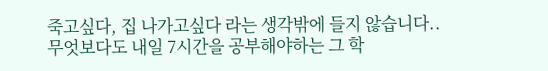죽고싶다, 집 나가고싶다 라는 생각밖에 들지 않습니다.. 무엇보다도 내일 7시간을 공부해야하는 그 학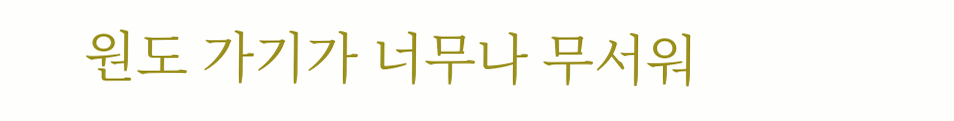원도 가기가 너무나 무서워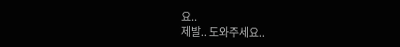요..
제발.. 도와주세요..